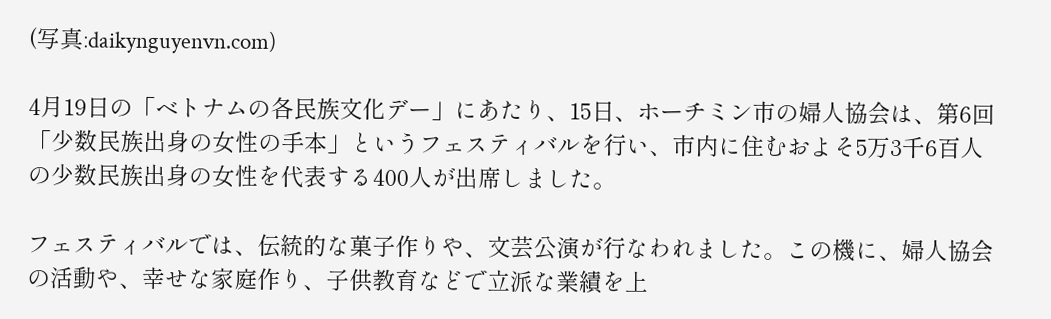(写真:daikynguyenvn.com)

4月19日の「ベトナムの各民族文化デー」にあたり、15日、ホーチミン市の婦人協会は、第6回「少数民族出身の女性の手本」というフェスティバルを行い、市内に住むおよそ5万3千6百人の少数民族出身の女性を代表する400人が出席しました。

フェスティバルでは、伝統的な菓子作りや、文芸公演が行なわれました。この機に、婦人協会の活動や、幸せな家庭作り、子供教育などで立派な業績を上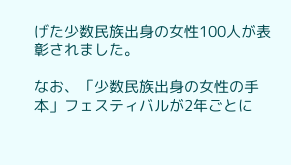げた少数民族出身の女性100人が表彰されました。

なお、「少数民族出身の女性の手本」フェスティバルが2年ごとに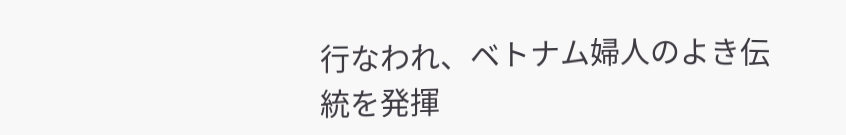行なわれ、ベトナム婦人のよき伝統を発揮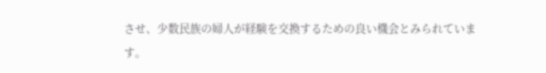させ、少数民族の婦人が経験を交換するための良い機会とみられています。